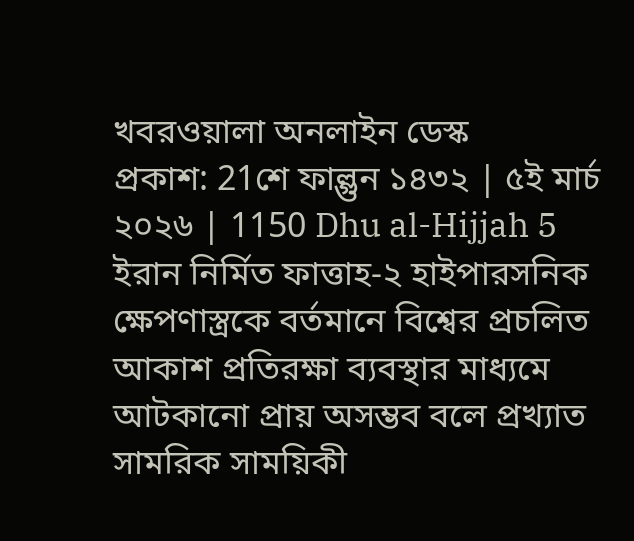খবরওয়ালা অনলাইন ডেস্ক
প্রকাশ: 21শে ফাল্গুন ১৪৩২ | ৫ই মার্চ ২০২৬ | 1150 Dhu al-Hijjah 5
ইরান নির্মিত ফাত্তাহ-২ হাইপারসনিক ক্ষেপণাস্ত্রকে বর্তমানে বিশ্বের প্রচলিত আকাশ প্রতিরক্ষা ব্যবস্থার মাধ্যমে আটকানো প্রায় অসম্ভব বলে প্রখ্যাত সামরিক সাময়িকী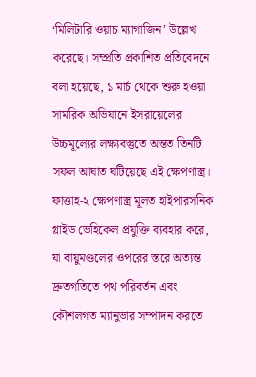‘মিলিটারি ওয়াচ ম্যাগাজিন’ উল্লেখ করেছে। সম্প্রতি প্রকাশিত প্রতিবেদনে বলা হয়েছে, ১ মার্চ থেকে শুরু হওয়া সামরিক অভিযানে ইসরায়েলের উচ্চমূল্যের লক্ষ্যবস্তুতে অন্তত তিনটি সফল আঘাত ঘটিয়েছে এই ক্ষেপণাস্ত্র।
ফাত্তাহ-২ ক্ষেপণাস্ত্র মূলত হাইপারসনিক গ্লাইড ভেহিকেল প্রযুক্তি ব্যবহার করে, যা বায়ুমণ্ডলের ওপরের স্তরে অত্যন্ত দ্রুতগতিতে পথ পরিবর্তন এবং কৌশলগত ম্যানুভার সম্পাদন করতে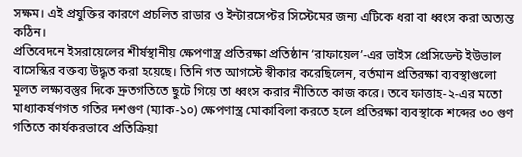সক্ষম। এই প্রযুক্তির কারণে প্রচলিত রাডার ও ইন্টারসেপ্টর সিস্টেমের জন্য এটিকে ধরা বা ধ্বংস করা অত্যন্ত কঠিন।
প্রতিবেদনে ইসরায়েলের শীর্ষস্থানীয় ক্ষেপণাস্ত্র প্রতিরক্ষা প্রতিষ্ঠান ‘রাফায়েল’-এর ভাইস প্রেসিডেন্ট ইউভাল বাসেস্কির বক্তব্য উদ্ধৃত করা হয়েছে। তিনি গত আগস্টে স্বীকার করেছিলেন, বর্তমান প্রতিরক্ষা ব্যবস্থাগুলো মূলত লক্ষ্যবস্তুর দিকে দ্রুতগতিতে ছুটে গিয়ে তা ধ্বংস করার নীতিতে কাজ করে। তবে ফাত্তাহ-২-এর মতো মাধ্যাকর্ষণগত গতির দশগুণ (ম্যাক-১০) ক্ষেপণাস্ত্র মোকাবিলা করতে হলে প্রতিরক্ষা ব্যবস্থাকে শব্দের ৩০ গুণ গতিতে কার্যকরভাবে প্রতিক্রিয়া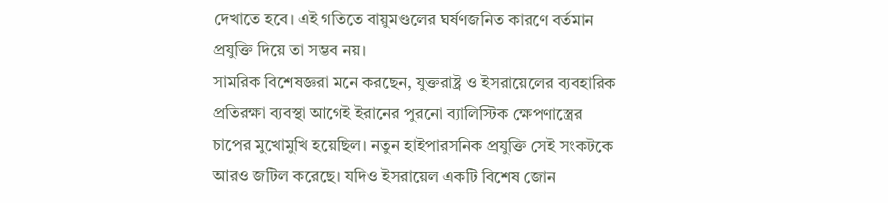দেখাতে হবে। এই গতিতে বায়ুমণ্ডলের ঘর্ষণজনিত কারণে বর্তমান প্রযুক্তি দিয়ে তা সম্ভব নয়।
সামরিক বিশেষজ্ঞরা মনে করছেন, যুক্তরাষ্ট্র ও ইসরায়েলের ব্যবহারিক প্রতিরক্ষা ব্যবস্থা আগেই ইরানের পুরনো ব্যালিস্টিক ক্ষেপণাস্ত্রের চাপের মুখোমুখি হয়েছিল। নতুন হাইপারসনিক প্রযুক্তি সেই সংকটকে আরও জটিল করেছে। যদিও ইসরায়েল একটি বিশেষ জোন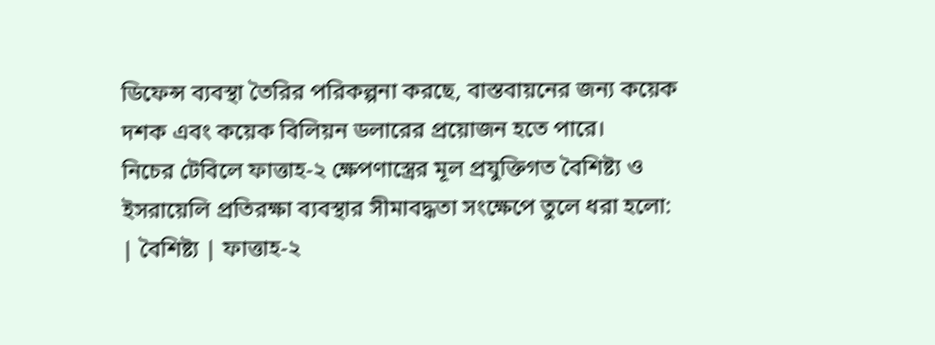ডিফেন্স ব্যবস্থা তৈরির পরিকল্পনা করছে, বাস্তবায়নের জন্য কয়েক দশক এবং কয়েক বিলিয়ন ডলারের প্রয়োজন হতে পারে।
নিচের টেবিলে ফাত্তাহ-২ ক্ষেপণাস্ত্রের মূল প্রযুক্তিগত বৈশিষ্ট্য ও ইসরায়েলি প্রতিরক্ষা ব্যবস্থার সীমাবদ্ধতা সংক্ষেপে তুলে ধরা হলো:
| বৈশিষ্ট্য | ফাত্তাহ-২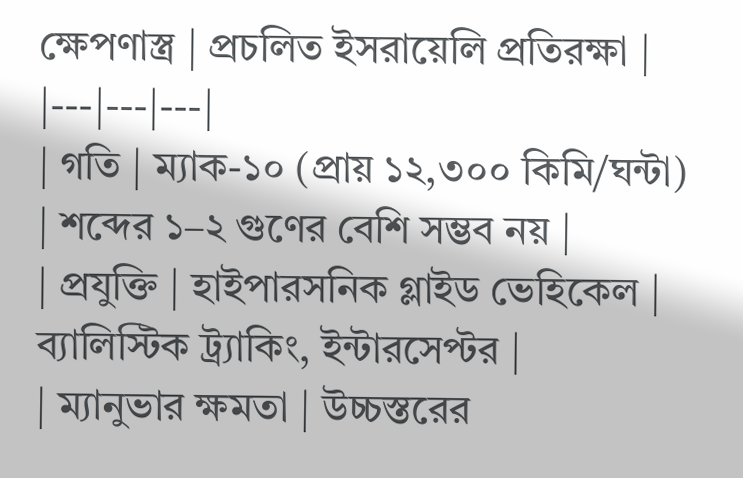ক্ষেপণাস্ত্র | প্রচলিত ইসরায়েলি প্রতিরক্ষা |
|---|---|---|
| গতি | ম্যাক-১০ (প্রায় ১২,৩০০ কিমি/ঘন্টা) | শব্দের ১–২ গুণের বেশি সম্ভব নয় |
| প্রযুক্তি | হাইপারসনিক গ্লাইড ভেহিকেল | ব্যালিস্টিক ট্র্যাকিং, ইন্টারসেপ্টর |
| ম্যানুভার ক্ষমতা | উচ্চস্তরের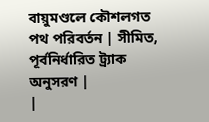বায়ুমণ্ডলে কৌশলগত পথ পরিবর্তন | সীমিত, পূর্বনির্ধারিত ট্র্যাক অনুসরণ |
|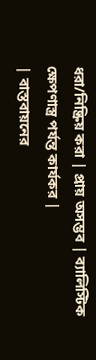ধরা/নিষ্ক্রিয় করা | প্রায় অসম্ভব | ব্যালিস্টিক ক্ষেপণাস্ত্র পর্যন্ত কার্যকর |
| বাস্তবায়নের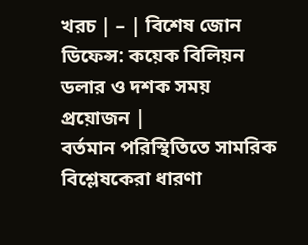খরচ | – | বিশেষ জোন ডিফেন্স: কয়েক বিলিয়ন ডলার ও দশক সময় প্রয়োজন |
বর্তমান পরিস্থিতিতে সামরিক বিশ্লেষকেরা ধারণা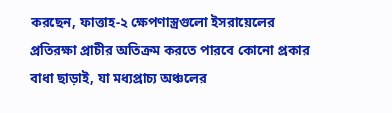করছেন, ফাত্তাহ-২ ক্ষেপণাস্ত্রগুলো ইসরায়েলের প্রতিরক্ষা প্রাচীর অতিক্রম করতে পারবে কোনো প্রকার বাধা ছাড়াই, যা মধ্যপ্রাচ্য অঞ্চলের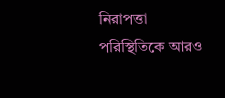নিরাপত্তা পরিস্থিতিকে আরও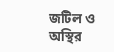জটিল ও অস্থির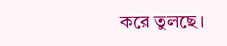করে তুলছে।